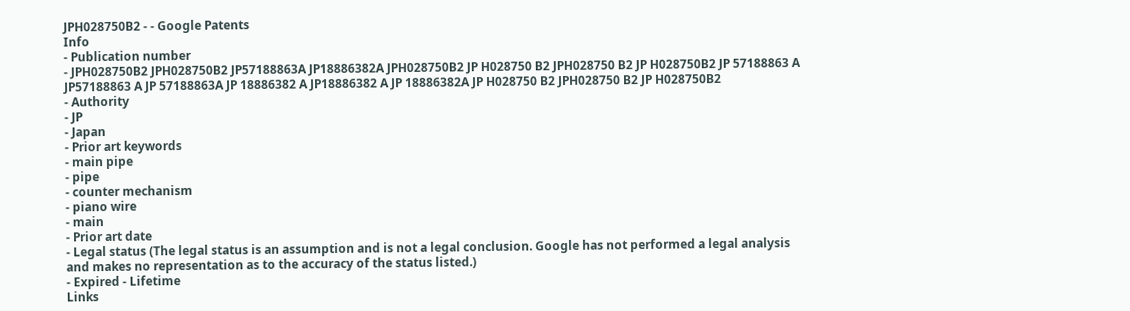JPH028750B2 - - Google Patents
Info
- Publication number
- JPH028750B2 JPH028750B2 JP57188863A JP18886382A JPH028750B2 JP H028750 B2 JPH028750 B2 JP H028750B2 JP 57188863 A JP57188863 A JP 57188863A JP 18886382 A JP18886382 A JP 18886382A JP H028750 B2 JPH028750 B2 JP H028750B2
- Authority
- JP
- Japan
- Prior art keywords
- main pipe
- pipe
- counter mechanism
- piano wire
- main
- Prior art date
- Legal status (The legal status is an assumption and is not a legal conclusion. Google has not performed a legal analysis and makes no representation as to the accuracy of the status listed.)
- Expired - Lifetime
Links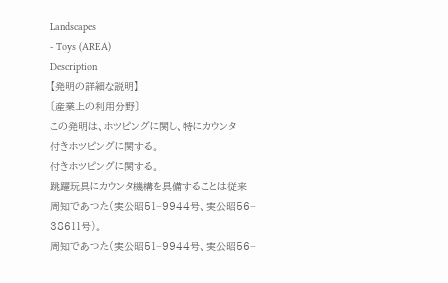Landscapes
- Toys (AREA)
Description
【発明の詳細な説明】
〔産業上の利用分野〕
この発明は、ホツピングに関し、特にカウンタ
付きホツピングに関する。
付きホツピングに関する。
跳躍玩具にカウンタ機構を具備することは従来
周知であつた(実公昭51−9944号、実公昭56−
38611号)。
周知であつた(実公昭51−9944号、実公昭56−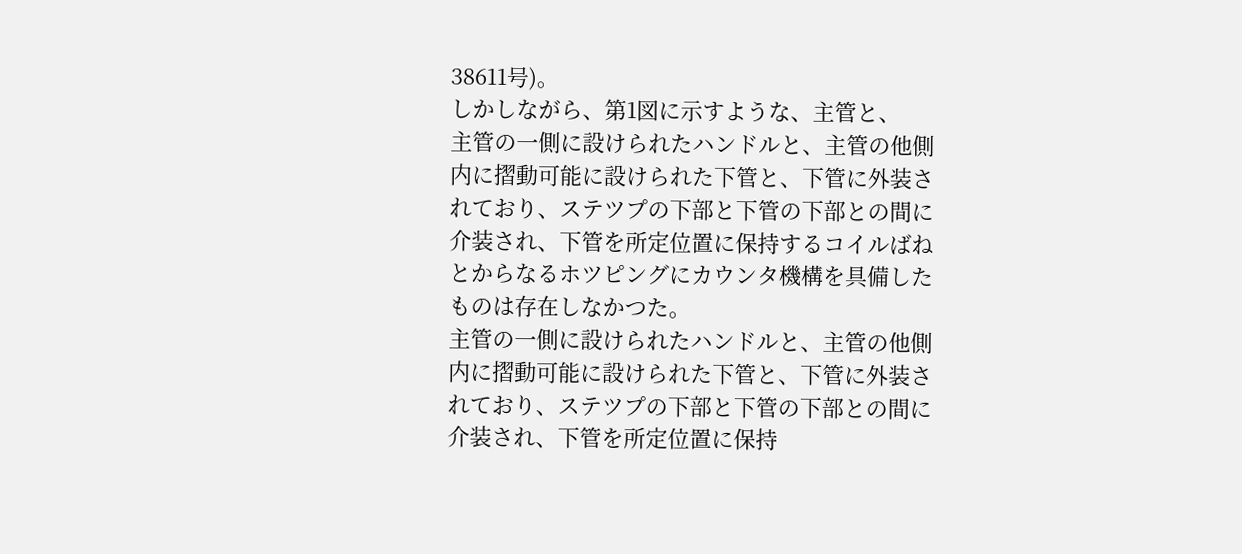38611号)。
しかしながら、第1図に示すような、主管と、
主管の一側に設けられたハンドルと、主管の他側
内に摺動可能に設けられた下管と、下管に外装さ
れており、ステツプの下部と下管の下部との間に
介装され、下管を所定位置に保持するコイルばね
とからなるホツピングにカウンタ機構を具備した
ものは存在しなかつた。
主管の一側に設けられたハンドルと、主管の他側
内に摺動可能に設けられた下管と、下管に外装さ
れており、ステツプの下部と下管の下部との間に
介装され、下管を所定位置に保持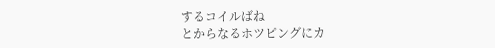するコイルばね
とからなるホツピングにカ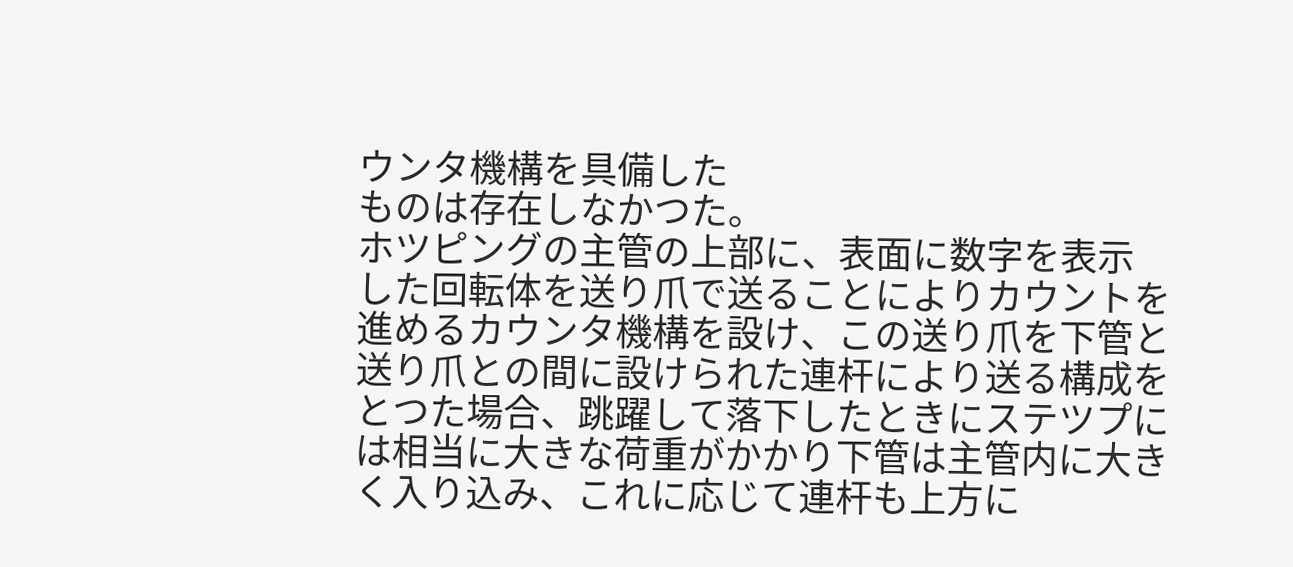ウンタ機構を具備した
ものは存在しなかつた。
ホツピングの主管の上部に、表面に数字を表示
した回転体を送り爪で送ることによりカウントを
進めるカウンタ機構を設け、この送り爪を下管と
送り爪との間に設けられた連杆により送る構成を
とつた場合、跳躍して落下したときにステツプに
は相当に大きな荷重がかかり下管は主管内に大き
く入り込み、これに応じて連杆も上方に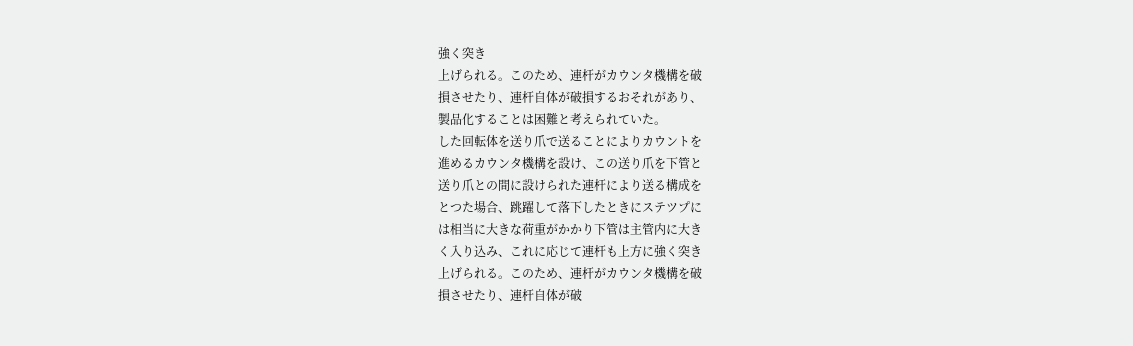強く突き
上げられる。このため、連杆がカウンタ機構を破
損させたり、連杆自体が破損するおそれがあり、
製品化することは困難と考えられていた。
した回転体を送り爪で送ることによりカウントを
進めるカウンタ機構を設け、この送り爪を下管と
送り爪との間に設けられた連杆により送る構成を
とつた場合、跳躍して落下したときにステツプに
は相当に大きな荷重がかかり下管は主管内に大き
く入り込み、これに応じて連杆も上方に強く突き
上げられる。このため、連杆がカウンタ機構を破
損させたり、連杆自体が破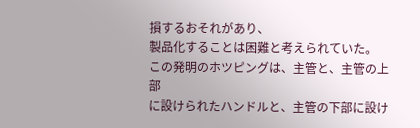損するおそれがあり、
製品化することは困難と考えられていた。
この発明のホツピングは、主管と、主管の上部
に設けられたハンドルと、主管の下部に設け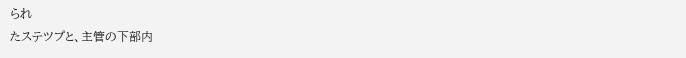られ
たステツプと、主管の下部内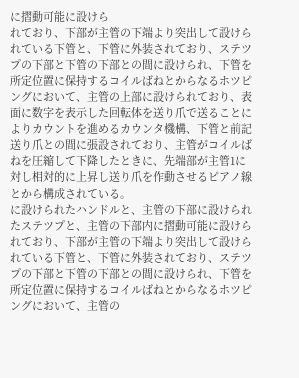に摺動可能に設けら
れており、下部が主管の下端より突出して設けら
れている下管と、下管に外装されており、ステツ
プの下部と下管の下部との間に設けられ、下管を
所定位置に保持するコイルばねとからなるホツピ
ングにおいて、主管の上部に設けられており、表
面に数字を表示した回転体を送り爪で送ることに
よりカウントを進めるカウンタ機構、下管と前記
送り爪との間に張設されており、主管がコイルば
ねを圧縮して下降したときに、先端部が主管1に
対し相対的に上昇し送り爪を作動させるピアノ線
とから構成されている。
に設けられたハンドルと、主管の下部に設けられ
たステツプと、主管の下部内に摺動可能に設けら
れており、下部が主管の下端より突出して設けら
れている下管と、下管に外装されており、ステツ
プの下部と下管の下部との間に設けられ、下管を
所定位置に保持するコイルばねとからなるホツピ
ングにおいて、主管の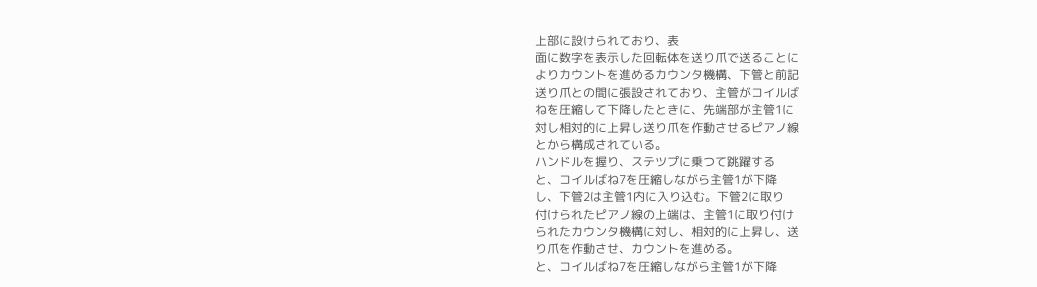上部に設けられており、表
面に数字を表示した回転体を送り爪で送ることに
よりカウントを進めるカウンタ機構、下管と前記
送り爪との間に張設されており、主管がコイルば
ねを圧縮して下降したときに、先端部が主管1に
対し相対的に上昇し送り爪を作動させるピアノ線
とから構成されている。
ハンドルを握り、ステツプに乗つて跳躍する
と、コイルばね7を圧縮しながら主管1が下降
し、下管2は主管1内に入り込む。下管2に取り
付けられたピアノ線の上端は、主管1に取り付け
られたカウンタ機構に対し、相対的に上昇し、送
り爪を作動させ、カウントを進める。
と、コイルばね7を圧縮しながら主管1が下降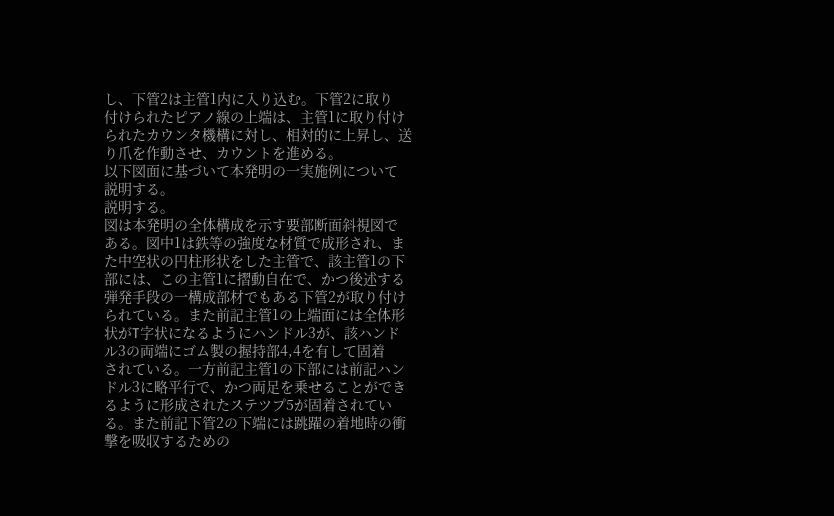し、下管2は主管1内に入り込む。下管2に取り
付けられたピアノ線の上端は、主管1に取り付け
られたカウンタ機構に対し、相対的に上昇し、送
り爪を作動させ、カウントを進める。
以下図面に基づいて本発明の一実施例について
説明する。
説明する。
図は本発明の全体構成を示す要部断面斜視図で
ある。図中1は鉄等の強度な材質で成形され、ま
た中空状の円柱形状をした主管で、該主管1の下
部には、この主管1に摺動自在で、かつ後述する
弾発手段の一構成部材でもある下管2が取り付け
られている。また前記主管1の上端面には全体形
状がT字状になるようにハンドル3が、該ハンド
ル3の両端にゴム製の握持部4,4を有して固着
されている。一方前記主管1の下部には前記ハン
ドル3に略平行で、かつ両足を乗せることができ
るように形成されたステツプ5が固着されてい
る。また前記下管2の下端には跳躍の着地時の衝
撃を吸収するための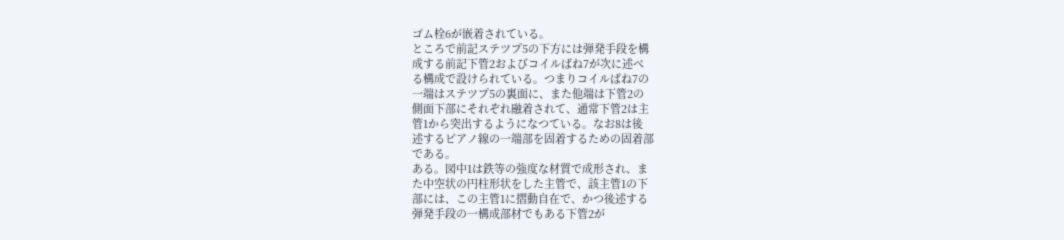ゴム栓6が嵌着されている。
ところで前記ステツプ5の下方には弾発手段を構
成する前記下管2およびコイルばね7が次に述べ
る構成で設けられている。つまりコイルばね7の
一端はステツプ5の裏面に、また他端は下管2の
側面下部にそれぞれ融着されて、通常下管2は主
管1から突出するようになつている。なお8は後
述するピアノ線の一端部を固着するための固着部
である。
ある。図中1は鉄等の強度な材質で成形され、ま
た中空状の円柱形状をした主管で、該主管1の下
部には、この主管1に摺動自在で、かつ後述する
弾発手段の一構成部材でもある下管2が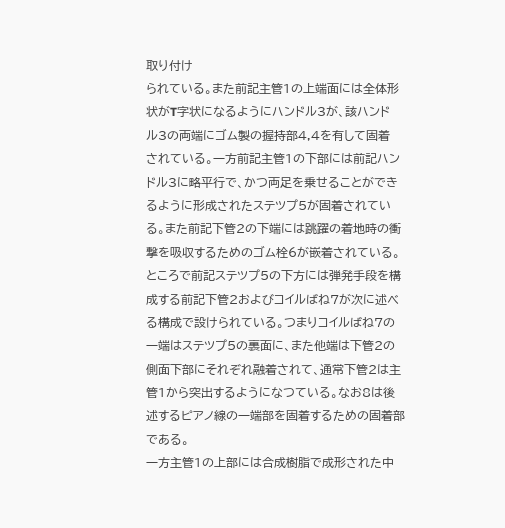取り付け
られている。また前記主管1の上端面には全体形
状がT字状になるようにハンドル3が、該ハンド
ル3の両端にゴム製の握持部4,4を有して固着
されている。一方前記主管1の下部には前記ハン
ドル3に略平行で、かつ両足を乗せることができ
るように形成されたステツプ5が固着されてい
る。また前記下管2の下端には跳躍の着地時の衝
撃を吸収するためのゴム栓6が嵌着されている。
ところで前記ステツプ5の下方には弾発手段を構
成する前記下管2およびコイルばね7が次に述べ
る構成で設けられている。つまりコイルばね7の
一端はステツプ5の裏面に、また他端は下管2の
側面下部にそれぞれ融着されて、通常下管2は主
管1から突出するようになつている。なお8は後
述するピアノ線の一端部を固着するための固着部
である。
一方主管1の上部には合成樹脂で成形された中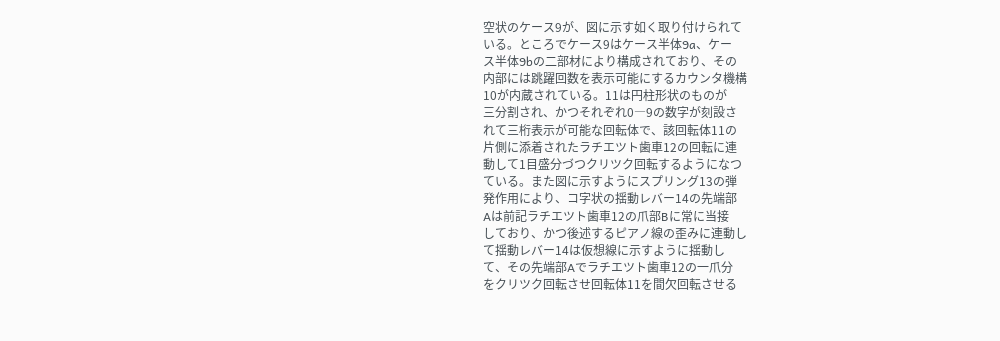空状のケース9が、図に示す如く取り付けられて
いる。ところでケース9はケース半体9a、ケー
ス半体9bの二部材により構成されており、その
内部には跳躍回数を表示可能にするカウンタ機構
10が内蔵されている。11は円柱形状のものが
三分割され、かつそれぞれ0―9の数字が刻設さ
れて三桁表示が可能な回転体で、該回転体11の
片側に添着されたラチエツト歯車12の回転に連
動して1目盛分づつクリツク回転するようになつ
ている。また図に示すようにスプリング13の弾
発作用により、コ字状の揺動レバー14の先端部
Aは前記ラチエツト歯車12の爪部Bに常に当接
しており、かつ後述するピアノ線の歪みに連動し
て揺動レバー14は仮想線に示すように揺動し
て、その先端部Aでラチエツト歯車12の一爪分
をクリツク回転させ回転体11を間欠回転させる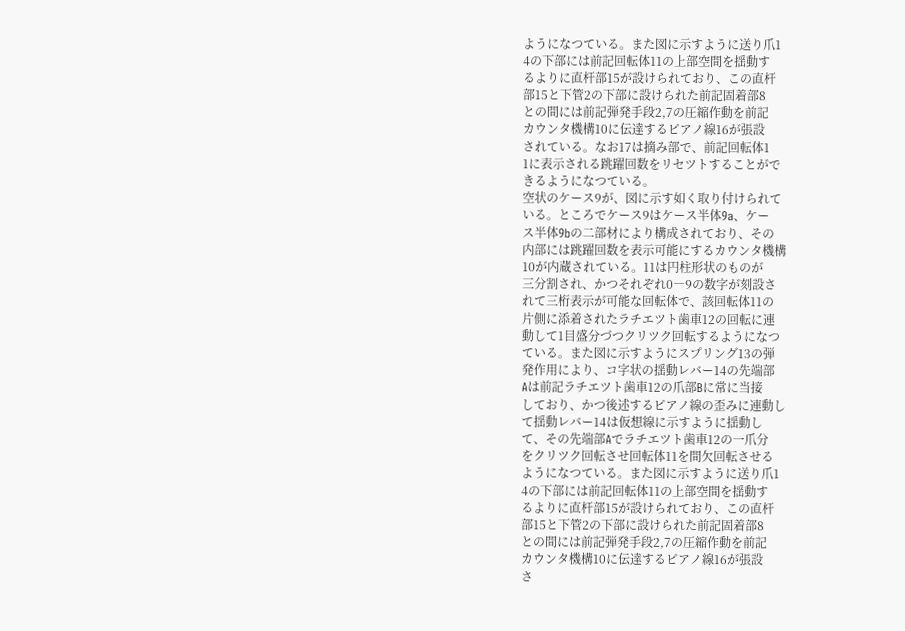ようになつている。また図に示すように送り爪1
4の下部には前記回転体11の上部空間を揺動す
るよりに直杆部15が設けられており、この直杆
部15と下管2の下部に設けられた前記固着部8
との間には前記弾発手段2,7の圧縮作動を前記
カウンタ機構10に伝達するピアノ線16が張設
されている。なお17は摘み部で、前記回転体1
1に表示される跳躍回数をリセツトすることがで
きるようになつている。
空状のケース9が、図に示す如く取り付けられて
いる。ところでケース9はケース半体9a、ケー
ス半体9bの二部材により構成されており、その
内部には跳躍回数を表示可能にするカウンタ機構
10が内蔵されている。11は円柱形状のものが
三分割され、かつそれぞれ0―9の数字が刻設さ
れて三桁表示が可能な回転体で、該回転体11の
片側に添着されたラチエツト歯車12の回転に連
動して1目盛分づつクリツク回転するようになつ
ている。また図に示すようにスプリング13の弾
発作用により、コ字状の揺動レバー14の先端部
Aは前記ラチエツト歯車12の爪部Bに常に当接
しており、かつ後述するピアノ線の歪みに連動し
て揺動レバー14は仮想線に示すように揺動し
て、その先端部Aでラチエツト歯車12の一爪分
をクリツク回転させ回転体11を間欠回転させる
ようになつている。また図に示すように送り爪1
4の下部には前記回転体11の上部空間を揺動す
るよりに直杆部15が設けられており、この直杆
部15と下管2の下部に設けられた前記固着部8
との間には前記弾発手段2,7の圧縮作動を前記
カウンタ機構10に伝達するピアノ線16が張設
さ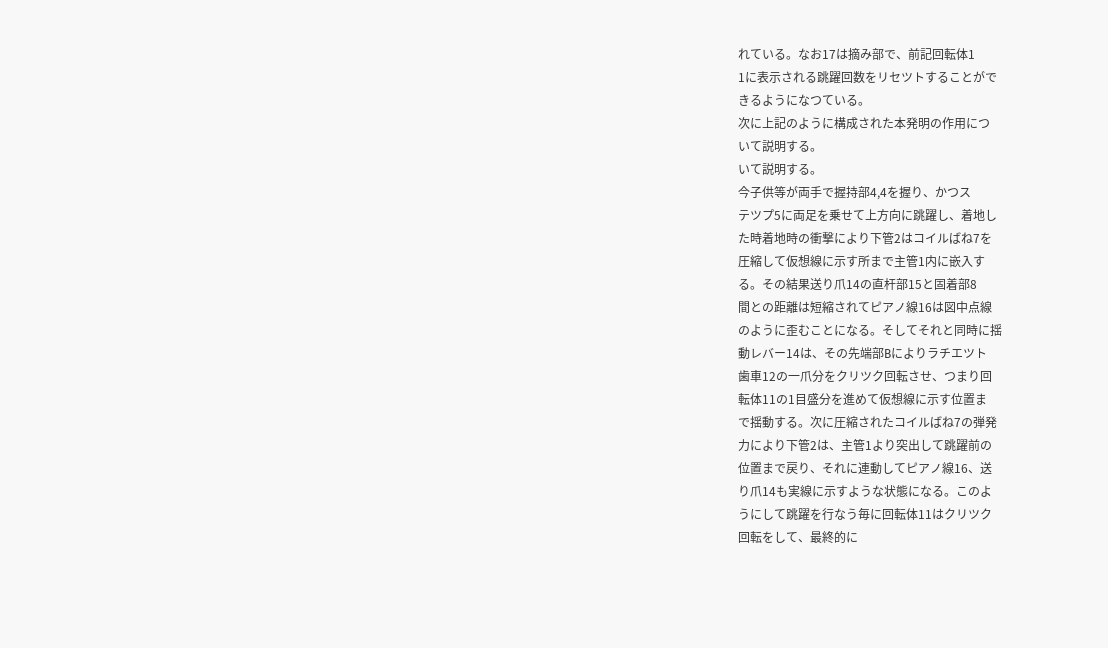れている。なお17は摘み部で、前記回転体1
1に表示される跳躍回数をリセツトすることがで
きるようになつている。
次に上記のように構成された本発明の作用につ
いて説明する。
いて説明する。
今子供等が両手で握持部4,4を握り、かつス
テツプ5に両足を乗せて上方向に跳躍し、着地し
た時着地時の衝撃により下管2はコイルばね7を
圧縮して仮想線に示す所まで主管1内に嵌入す
る。その結果送り爪14の直杆部15と固着部8
間との距離は短縮されてピアノ線16は図中点線
のように歪むことになる。そしてそれと同時に揺
動レバー14は、その先端部Bによりラチエツト
歯車12の一爪分をクリツク回転させ、つまり回
転体11の1目盛分を進めて仮想線に示す位置ま
で揺動する。次に圧縮されたコイルばね7の弾発
力により下管2は、主管1より突出して跳躍前の
位置まで戻り、それに連動してピアノ線16、送
り爪14も実線に示すような状態になる。このよ
うにして跳躍を行なう毎に回転体11はクリツク
回転をして、最終的に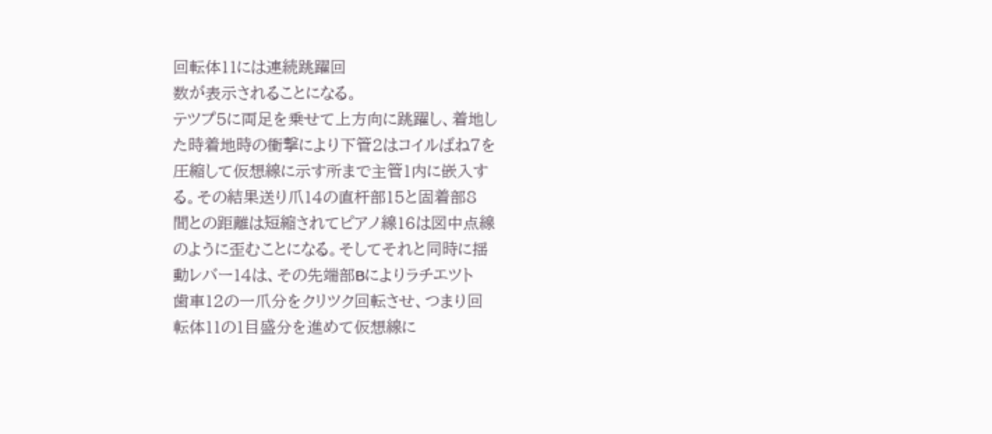回転体11には連続跳躍回
数が表示されることになる。
テツプ5に両足を乗せて上方向に跳躍し、着地し
た時着地時の衝撃により下管2はコイルばね7を
圧縮して仮想線に示す所まで主管1内に嵌入す
る。その結果送り爪14の直杆部15と固着部8
間との距離は短縮されてピアノ線16は図中点線
のように歪むことになる。そしてそれと同時に揺
動レバー14は、その先端部Bによりラチエツト
歯車12の一爪分をクリツク回転させ、つまり回
転体11の1目盛分を進めて仮想線に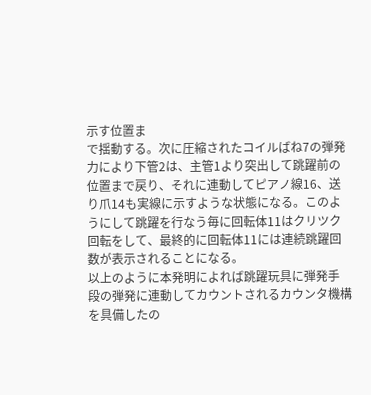示す位置ま
で揺動する。次に圧縮されたコイルばね7の弾発
力により下管2は、主管1より突出して跳躍前の
位置まで戻り、それに連動してピアノ線16、送
り爪14も実線に示すような状態になる。このよ
うにして跳躍を行なう毎に回転体11はクリツク
回転をして、最終的に回転体11には連続跳躍回
数が表示されることになる。
以上のように本発明によれば跳躍玩具に弾発手
段の弾発に連動してカウントされるカウンタ機構
を具備したの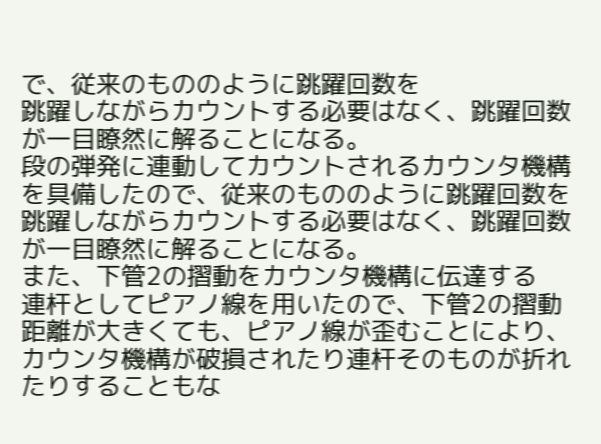で、従来のもののように跳躍回数を
跳躍しながらカウントする必要はなく、跳躍回数
が一目瞭然に解ることになる。
段の弾発に連動してカウントされるカウンタ機構
を具備したので、従来のもののように跳躍回数を
跳躍しながらカウントする必要はなく、跳躍回数
が一目瞭然に解ることになる。
また、下管2の摺動をカウンタ機構に伝達する
連杆としてピアノ線を用いたので、下管2の摺動
距離が大きくても、ピアノ線が歪むことにより、
カウンタ機構が破損されたり連杆そのものが折れ
たりすることもな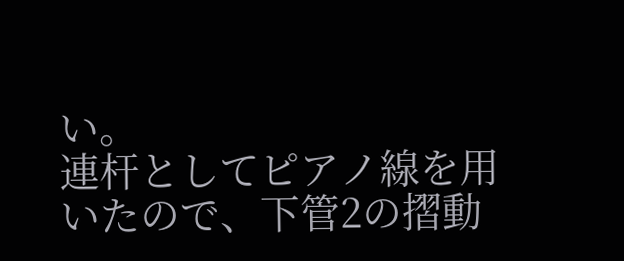い。
連杆としてピアノ線を用いたので、下管2の摺動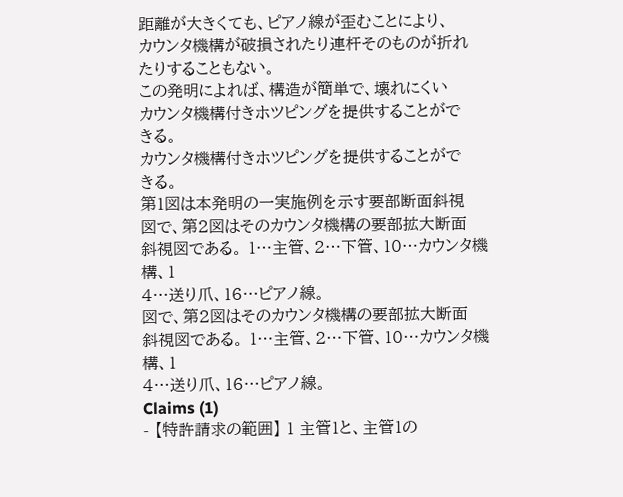距離が大きくても、ピアノ線が歪むことにより、
カウンタ機構が破損されたり連杆そのものが折れ
たりすることもない。
この発明によれば、構造が簡単で、壊れにくい
カウンタ機構付きホツピングを提供することがで
きる。
カウンタ機構付きホツピングを提供することがで
きる。
第1図は本発明の一実施例を示す要部断面斜視
図で、第2図はそのカウンタ機構の要部拡大断面
斜視図である。 1…主管、2…下管、10…カウンタ機構、1
4…送り爪、16…ピアノ線。
図で、第2図はそのカウンタ機構の要部拡大断面
斜視図である。 1…主管、2…下管、10…カウンタ機構、1
4…送り爪、16…ピアノ線。
Claims (1)
- 【特許請求の範囲】 1 主管1と、主管1の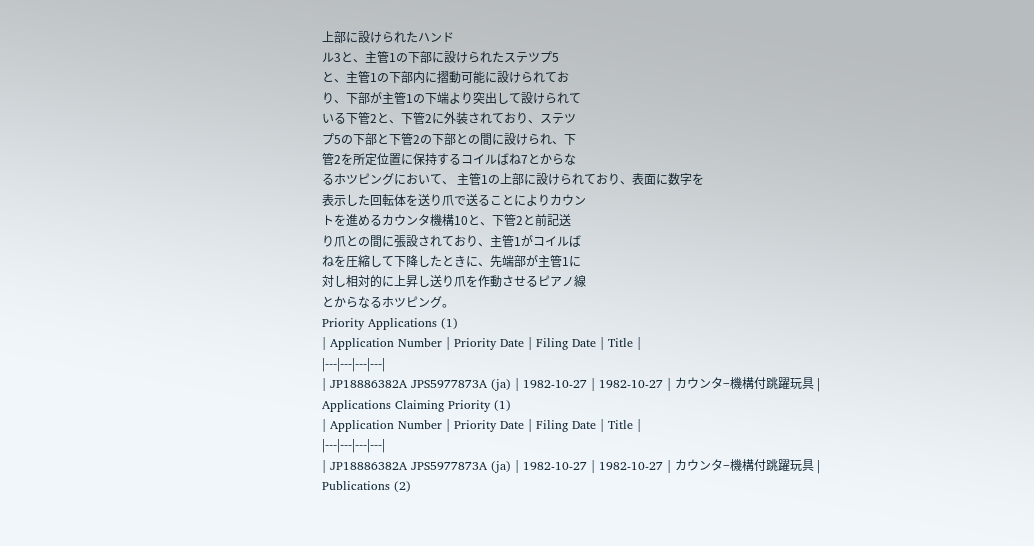上部に設けられたハンド
ル3と、主管1の下部に設けられたステツプ5
と、主管1の下部内に摺動可能に設けられてお
り、下部が主管1の下端より突出して設けられて
いる下管2と、下管2に外装されており、ステツ
プ5の下部と下管2の下部との間に設けられ、下
管2を所定位置に保持するコイルばね7とからな
るホツピングにおいて、 主管1の上部に設けられており、表面に数字を
表示した回転体を送り爪で送ることによりカウン
トを進めるカウンタ機構10と、下管2と前記送
り爪との間に張設されており、主管1がコイルば
ねを圧縮して下降したときに、先端部が主管1に
対し相対的に上昇し送り爪を作動させるピアノ線
とからなるホツピング。
Priority Applications (1)
| Application Number | Priority Date | Filing Date | Title |
|---|---|---|---|
| JP18886382A JPS5977873A (ja) | 1982-10-27 | 1982-10-27 | カウンタ−機構付跳躍玩具 |
Applications Claiming Priority (1)
| Application Number | Priority Date | Filing Date | Title |
|---|---|---|---|
| JP18886382A JPS5977873A (ja) | 1982-10-27 | 1982-10-27 | カウンタ−機構付跳躍玩具 |
Publications (2)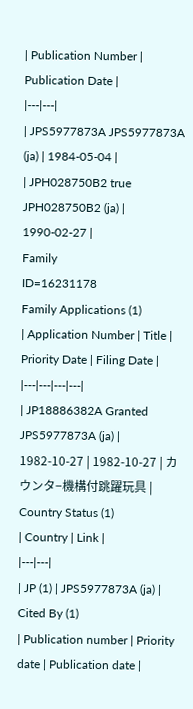| Publication Number | Publication Date |
|---|---|
| JPS5977873A JPS5977873A (ja) | 1984-05-04 |
| JPH028750B2 true JPH028750B2 (ja) | 1990-02-27 |
Family
ID=16231178
Family Applications (1)
| Application Number | Title | Priority Date | Filing Date |
|---|---|---|---|
| JP18886382A Granted JPS5977873A (ja) | 1982-10-27 | 1982-10-27 | カウンタ−機構付跳躍玩具 |
Country Status (1)
| Country | Link |
|---|---|
| JP (1) | JPS5977873A (ja) |
Cited By (1)
| Publication number | Priority date | Publication date |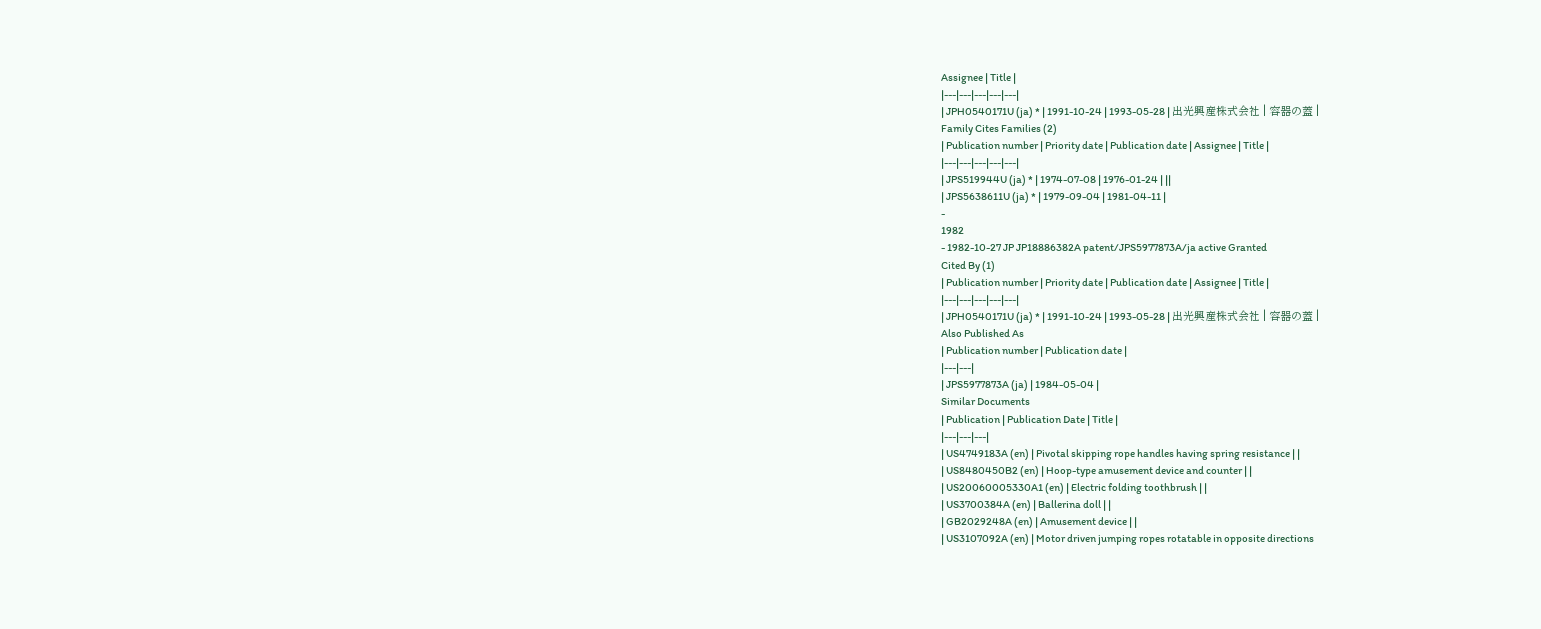Assignee | Title |
|---|---|---|---|---|
| JPH0540171U (ja) * | 1991-10-24 | 1993-05-28 | 出光興産株式会社 | 容器の蓋 |
Family Cites Families (2)
| Publication number | Priority date | Publication date | Assignee | Title |
|---|---|---|---|---|
| JPS519944U (ja) * | 1974-07-08 | 1976-01-24 | ||
| JPS5638611U (ja) * | 1979-09-04 | 1981-04-11 |
-
1982
- 1982-10-27 JP JP18886382A patent/JPS5977873A/ja active Granted
Cited By (1)
| Publication number | Priority date | Publication date | Assignee | Title |
|---|---|---|---|---|
| JPH0540171U (ja) * | 1991-10-24 | 1993-05-28 | 出光興産株式会社 | 容器の蓋 |
Also Published As
| Publication number | Publication date |
|---|---|
| JPS5977873A (ja) | 1984-05-04 |
Similar Documents
| Publication | Publication Date | Title |
|---|---|---|
| US4749183A (en) | Pivotal skipping rope handles having spring resistance | |
| US8480450B2 (en) | Hoop-type amusement device and counter | |
| US20060005330A1 (en) | Electric folding toothbrush | |
| US3700384A (en) | Ballerina doll | |
| GB2029248A (en) | Amusement device | |
| US3107092A (en) | Motor driven jumping ropes rotatable in opposite directions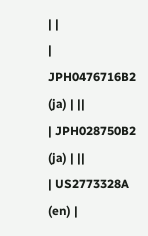| |
| JPH0476716B2 (ja) | ||
| JPH028750B2 (ja) | ||
| US2773328A (en) |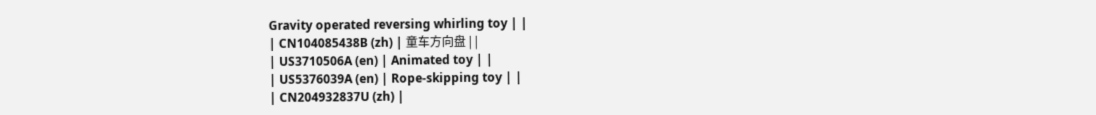Gravity operated reversing whirling toy | |
| CN104085438B (zh) | 童车方向盘 | |
| US3710506A (en) | Animated toy | |
| US5376039A (en) | Rope-skipping toy | |
| CN204932837U (zh) |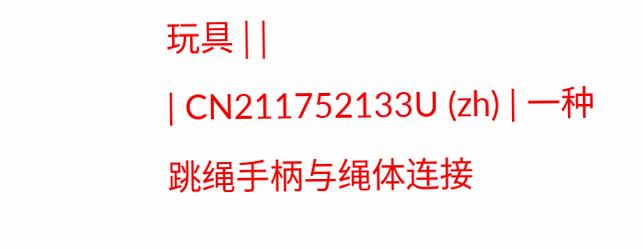玩具 | |
| CN211752133U (zh) | 一种跳绳手柄与绳体连接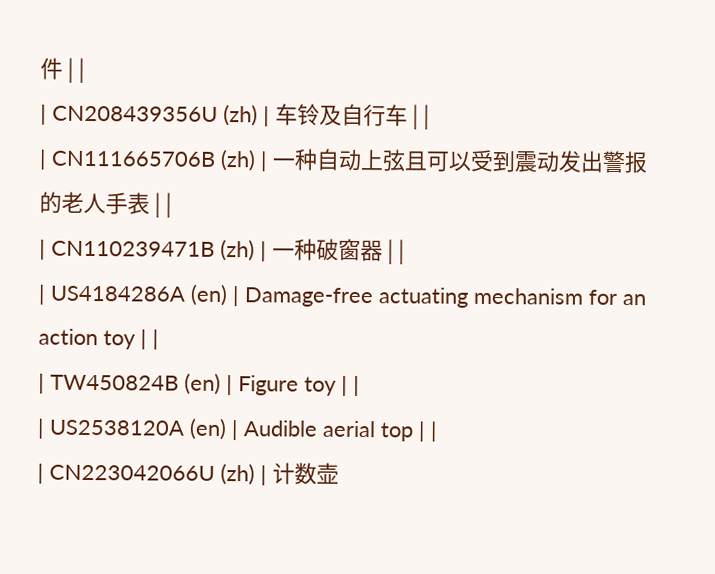件 | |
| CN208439356U (zh) | 车铃及自行车 | |
| CN111665706B (zh) | 一种自动上弦且可以受到震动发出警报的老人手表 | |
| CN110239471B (zh) | 一种破窗器 | |
| US4184286A (en) | Damage-free actuating mechanism for an action toy | |
| TW450824B (en) | Figure toy | |
| US2538120A (en) | Audible aerial top | |
| CN223042066U (zh) | 计数壶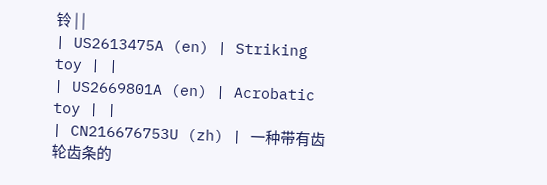铃 | |
| US2613475A (en) | Striking toy | |
| US2669801A (en) | Acrobatic toy | |
| CN216676753U (zh) | 一种带有齿轮齿条的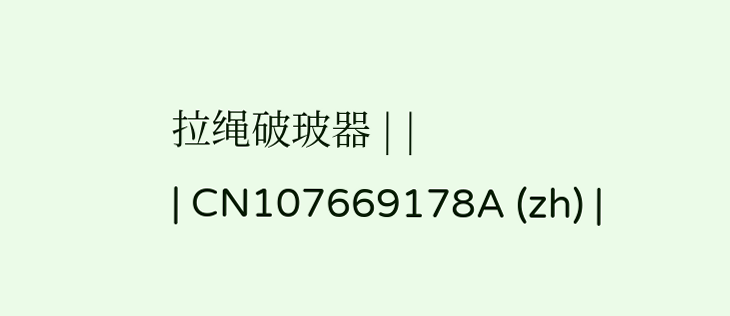拉绳破玻器 | |
| CN107669178A (zh) |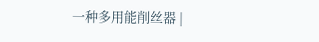一种多用能削丝器 |